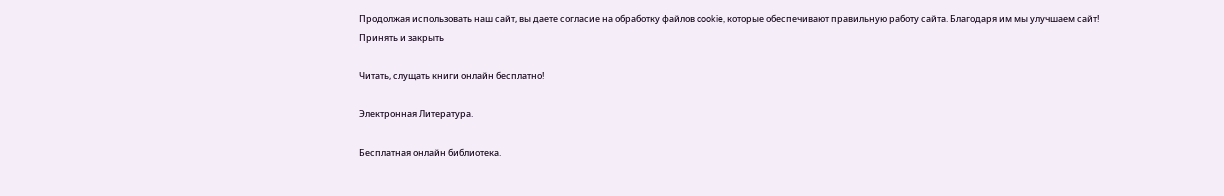Продолжая использовать наш сайт, вы даете согласие на обработку файлов cookie, которые обеспечивают правильную работу сайта. Благодаря им мы улучшаем сайт!
Принять и закрыть

Читать, слущать книги онлайн бесплатно!

Электронная Литература.

Бесплатная онлайн библиотека.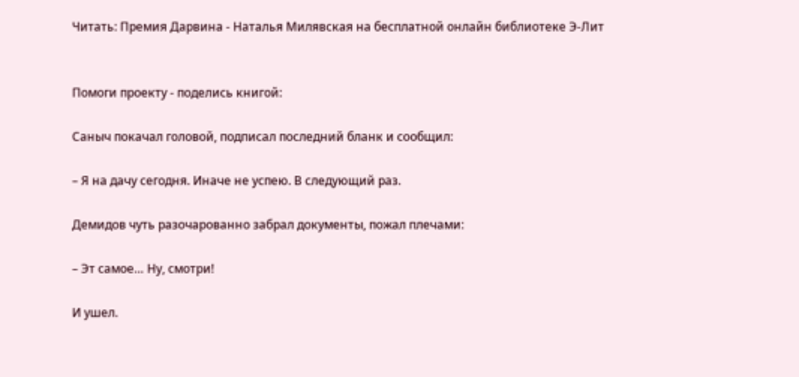Читать: Премия Дарвина - Наталья Милявская на бесплатной онлайн библиотеке Э-Лит


Помоги проекту - поделись книгой:

Саныч покачал головой, подписал последний бланк и сообщил:

– Я на дачу сегодня. Иначе не успею. В следующий раз.

Демидов чуть разочарованно забрал документы, пожал плечами:

– Эт самое… Ну, смотри!

И ушел.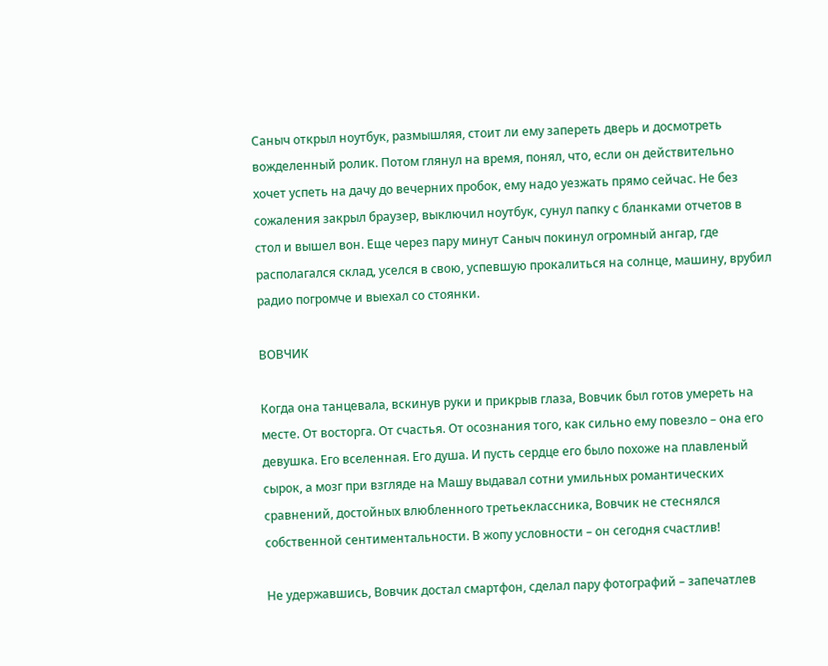Саныч открыл ноутбук, размышляя, стоит ли ему запереть дверь и досмотреть вожделенный ролик. Потом глянул на время, понял, что, если он действительно хочет успеть на дачу до вечерних пробок, ему надо уезжать прямо сейчас. Не без сожаления закрыл браузер, выключил ноутбук, сунул папку с бланками отчетов в стол и вышел вон. Еще через пару минут Саныч покинул огромный ангар, где располагался склад, уселся в свою, успевшую прокалиться на солнце, машину, врубил радио погромче и выехал со стоянки.

ВОВЧИК

Когда она танцевала, вскинув руки и прикрыв глаза, Вовчик был готов умереть на месте. От восторга. От счастья. От осознания того, как сильно ему повезло – она его девушка. Его вселенная. Его душа. И пусть сердце его было похоже на плавленый сырок, а мозг при взгляде на Машу выдавал сотни умильных романтических сравнений, достойных влюбленного третьеклассника, Вовчик не стеснялся собственной сентиментальности. В жопу условности – он сегодня счастлив!

Не удержавшись, Вовчик достал смартфон, сделал пару фотографий – запечатлев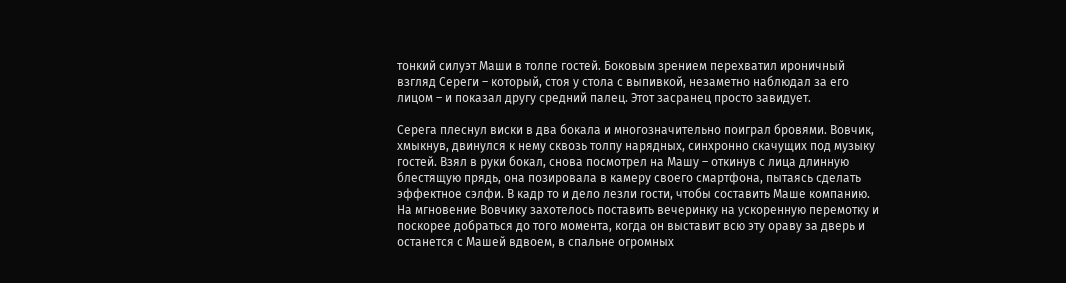тонкий силуэт Маши в толпе гостей. Боковым зрением перехватил ироничный взгляд Сереги – который, стоя у стола с выпивкой, незаметно наблюдал за его лицом – и показал другу средний палец. Этот засранец просто завидует.

Серега плеснул виски в два бокала и многозначительно поиграл бровями. Вовчик, хмыкнув, двинулся к нему сквозь толпу нарядных, синхронно скачущих под музыку гостей. Взял в руки бокал, снова посмотрел на Машу – откинув с лица длинную блестящую прядь, она позировала в камеру своего смартфона, пытаясь сделать эффектное сэлфи. В кадр то и дело лезли гости, чтобы составить Маше компанию. На мгновение Вовчику захотелось поставить вечеринку на ускоренную перемотку и поскорее добраться до того момента, когда он выставит всю эту ораву за дверь и останется с Машей вдвоем, в спальне огромных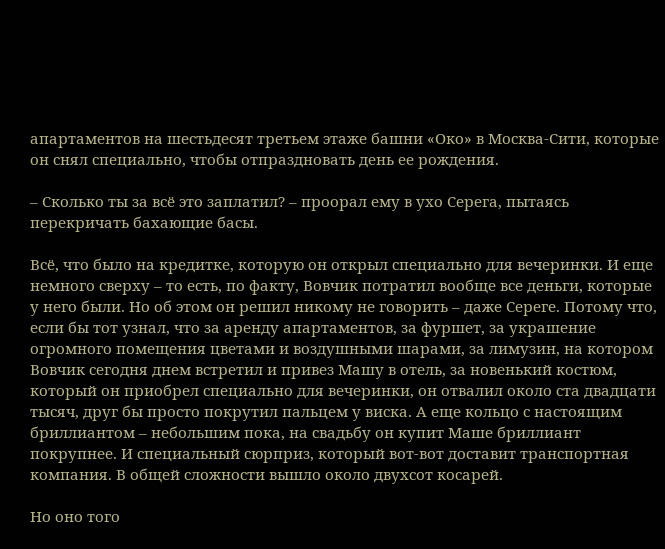апартаментов на шестьдесят третьем этаже башни «Око» в Москва-Сити, которые он снял специально, чтобы отпраздновать день ее рождения.

– Сколько ты за всё это заплатил? – проорал ему в ухо Серега, пытаясь перекричать бахающие басы.

Всё, что было на кредитке, которую он открыл специально для вечеринки. И еще немного сверху – то есть, по факту, Вовчик потратил вообще все деньги, которые у него были. Но об этом он решил никому не говорить – даже Сереге. Потому что, если бы тот узнал, что за аренду апартаментов, за фуршет, за украшение огромного помещения цветами и воздушными шарами, за лимузин, на котором Вовчик сегодня днем встретил и привез Машу в отель, за новенький костюм, который он приобрел специально для вечеринки, он отвалил около ста двадцати тысяч, друг бы просто покрутил пальцем у виска. А еще кольцо с настоящим бриллиантом – небольшим пока, на свадьбу он купит Маше бриллиант покрупнее. И специальный сюрприз, который вот-вот доставит транспортная компания. В общей сложности вышло около двухсот косарей.

Но оно того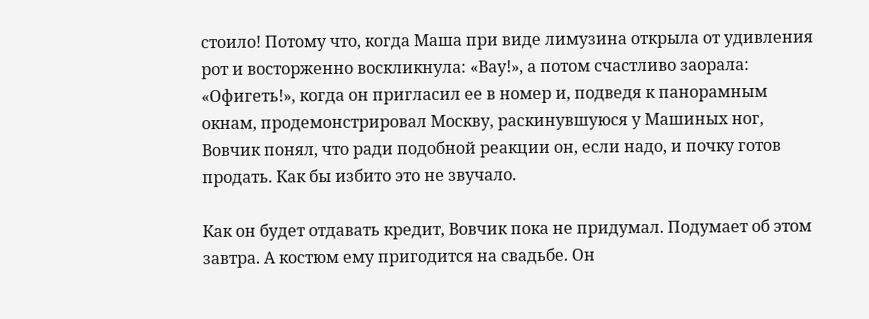стоило! Потому что, когда Маша при виде лимузина открыла от удивления рот и восторженно воскликнула: «Вау!», а потом счастливо заорала: «Офигеть!», когда он пригласил ее в номер и, подведя к панорамным окнам, продемонстрировал Москву, раскинувшуюся у Машиных ног, Вовчик понял, что ради подобной реакции он, если надо, и почку готов продать. Как бы избито это не звучало.

Как он будет отдавать кредит, Вовчик пока не придумал. Подумает об этом завтра. А костюм ему пригодится на свадьбе. Он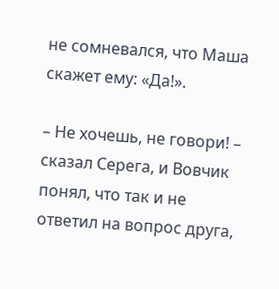не сомневался, что Маша скажет ему: «Да!».

– Не хочешь, не говори! – сказал Серега, и Вовчик понял, что так и не ответил на вопрос друга,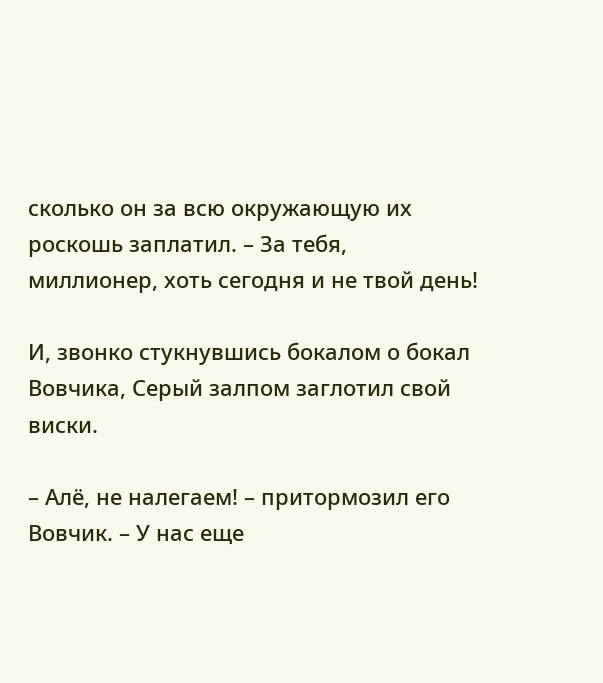сколько он за всю окружающую их роскошь заплатил. – За тебя, миллионер, хоть сегодня и не твой день!

И, звонко стукнувшись бокалом о бокал Вовчика, Серый залпом заглотил свой виски.

– Алё, не налегаем! – притормозил его Вовчик. – У нас еще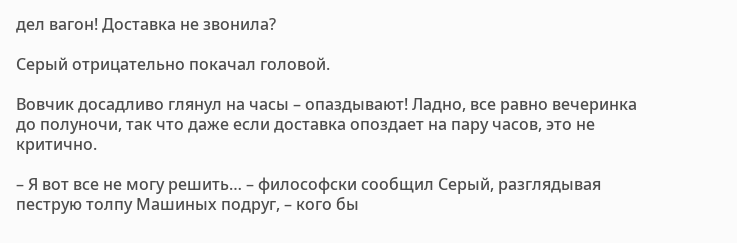дел вагон! Доставка не звонила?

Серый отрицательно покачал головой.

Вовчик досадливо глянул на часы – опаздывают! Ладно, все равно вечеринка до полуночи, так что даже если доставка опоздает на пару часов, это не критично.

– Я вот все не могу решить… – философски сообщил Серый, разглядывая пеструю толпу Машиных подруг, – кого бы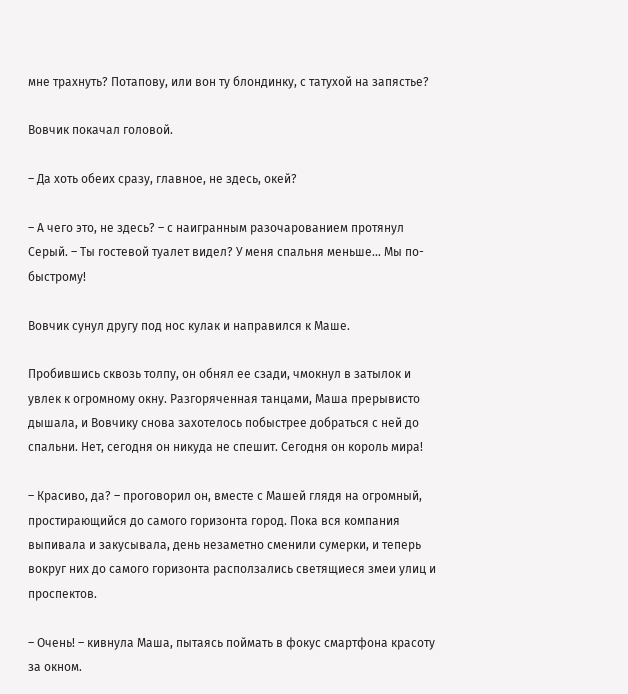мне трахнуть? Потапову, или вон ту блондинку, с татухой на запястье?

Вовчик покачал головой.

– Да хоть обеих сразу, главное, не здесь, окей?

– А чего это, не здесь? – с наигранным разочарованием протянул Серый. – Ты гостевой туалет видел? У меня спальня меньше… Мы по-быстрому!

Вовчик сунул другу под нос кулак и направился к Маше.

Пробившись сквозь толпу, он обнял ее сзади, чмокнул в затылок и увлек к огромному окну. Разгоряченная танцами, Маша прерывисто дышала, и Вовчику снова захотелось побыстрее добраться с ней до спальни. Нет, сегодня он никуда не спешит. Сегодня он король мира!

– Красиво, да? – проговорил он, вместе с Машей глядя на огромный, простирающийся до самого горизонта город. Пока вся компания выпивала и закусывала, день незаметно сменили сумерки, и теперь вокруг них до самого горизонта расползались светящиеся змеи улиц и проспектов.

– Очень! – кивнула Маша, пытаясь поймать в фокус смартфона красоту за окном.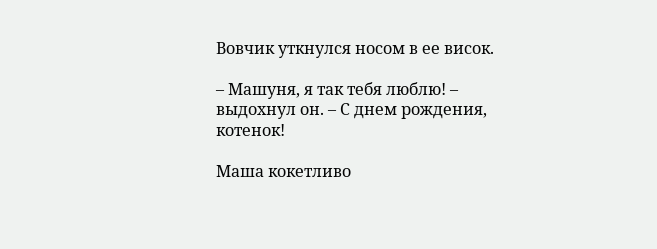Вовчик уткнулся носом в ее висок.

– Машуня, я так тебя люблю! – выдохнул он. – С днем рождения, котенок!

Маша кокетливо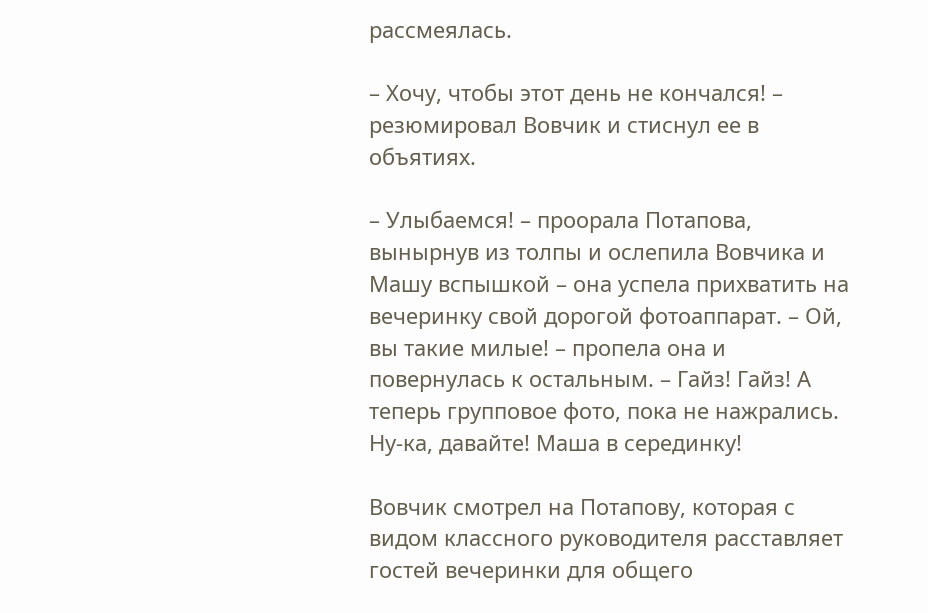рассмеялась.

– Хочу, чтобы этот день не кончался! – резюмировал Вовчик и стиснул ее в объятиях.

– Улыбаемся! – проорала Потапова, вынырнув из толпы и ослепила Вовчика и Машу вспышкой – она успела прихватить на вечеринку свой дорогой фотоаппарат. – Ой, вы такие милые! – пропела она и повернулась к остальным. – Гайз! Гайз! А теперь групповое фото, пока не нажрались. Ну-ка, давайте! Маша в серединку!

Вовчик смотрел на Потапову, которая с видом классного руководителя расставляет гостей вечеринки для общего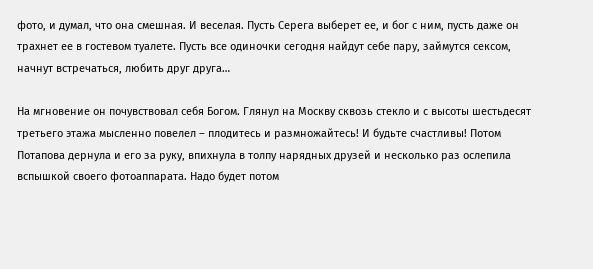фото, и думал, что она смешная. И веселая. Пусть Серега выберет ее, и бог с ним, пусть даже он трахнет ее в гостевом туалете. Пусть все одиночки сегодня найдут себе пару, займутся сексом, начнут встречаться, любить друг друга…

На мгновение он почувствовал себя Богом. Глянул на Москву сквозь стекло и с высоты шестьдесят третьего этажа мысленно повелел – плодитесь и размножайтесь! И будьте счастливы! Потом Потапова дернула и его за руку, впихнула в толпу нарядных друзей и несколько раз ослепила вспышкой своего фотоаппарата. Надо будет потом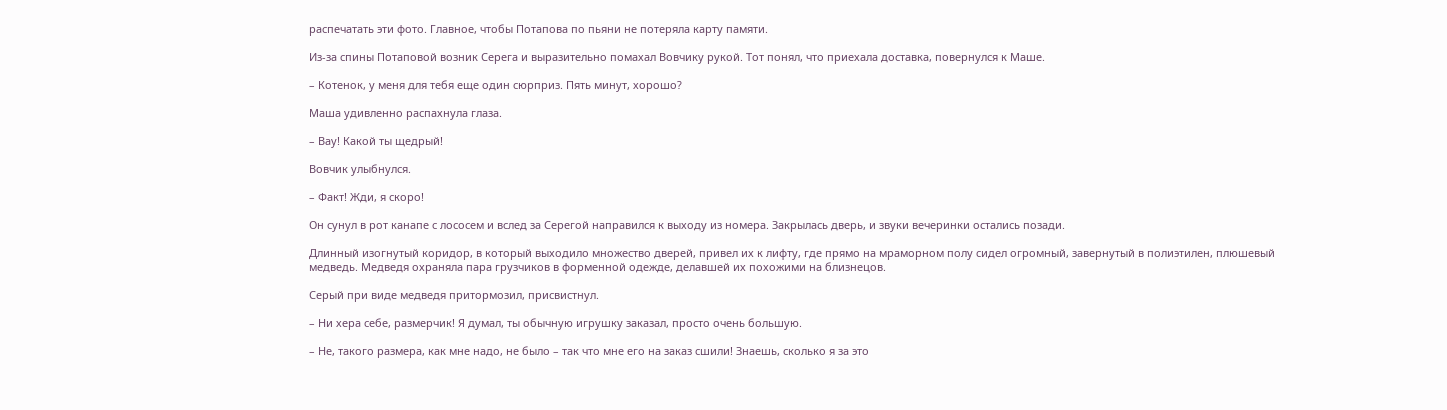распечатать эти фото. Главное, чтобы Потапова по пьяни не потеряла карту памяти.

Из-за спины Потаповой возник Серега и выразительно помахал Вовчику рукой. Тот понял, что приехала доставка, повернулся к Маше.

– Котенок, у меня для тебя еще один сюрприз. Пять минут, хорошо?

Маша удивленно распахнула глаза.

– Вау! Какой ты щедрый!

Вовчик улыбнулся.

– Факт! Жди, я скоро!

Он сунул в рот канапе с лососем и вслед за Серегой направился к выходу из номера. Закрылась дверь, и звуки вечеринки остались позади.

Длинный изогнутый коридор, в который выходило множество дверей, привел их к лифту, где прямо на мраморном полу сидел огромный, завернутый в полиэтилен, плюшевый медведь. Медведя охраняла пара грузчиков в форменной одежде, делавшей их похожими на близнецов.

Серый при виде медведя притормозил, присвистнул.

– Ни хера себе, размерчик! Я думал, ты обычную игрушку заказал, просто очень большую.

– Не, такого размера, как мне надо, не было – так что мне его на заказ сшили! Знаешь, сколько я за это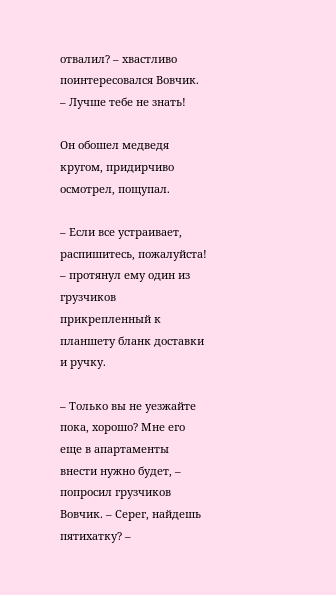отвалил? – хвастливо поинтересовался Вовчик. – Лучше тебе не знать!

Он обошел медведя кругом, придирчиво осмотрел, пощупал.

– Если все устраивает, распишитесь, пожалуйста! – протянул ему один из грузчиков прикрепленный к планшету бланк доставки и ручку.

– Только вы не уезжайте пока, хорошо? Мне его еще в апартаменты внести нужно будет, – попросил грузчиков Вовчик. – Серег, найдешь пятихатку? –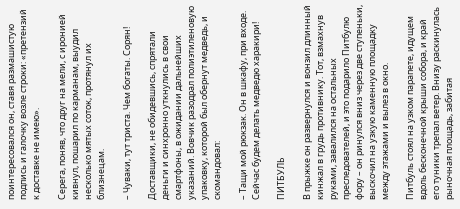поинтересовался он, ставя размашистую подпись и галочку возле строки: «претензий к доставке не имею».

Серега, поняв, что друг на мели, с иронией кивнул, пошарил по карманам, выудил несколько мятых соток, протянул их близнецам.

– Чуваки, тут триста. Чем богаты. Сорян!

Доставщики, не обидевшись, спрятали деньги и синхронно уткнулись в свои смартфоны, в ожидании дальнейших указаний. Вовчик разодрал полиэтиленовую упаковку, которой был обернут медведь, и скомандовал:

– Тащи мой рюкзак. Он в шкафу, при входе. Сейчас будем делать медведю харакири!

ПИТБУЛЬ

В прыжке он развернулся и вонзил длинный кинжал в грудь противнику. Тот, взмахнув руками, завалился на остальных преследователей, и это подарило Питбулю фору – он ринулся вниз через две ступеньки, выскочил на узкую каменную площадку между этажами и вылез в окно.

Питбуль стоял на узком парапете, идущем вдоль бесконечной крыши собора, и край его туники трепал ветер. Внизу раскинулась рыночная площадь, забитая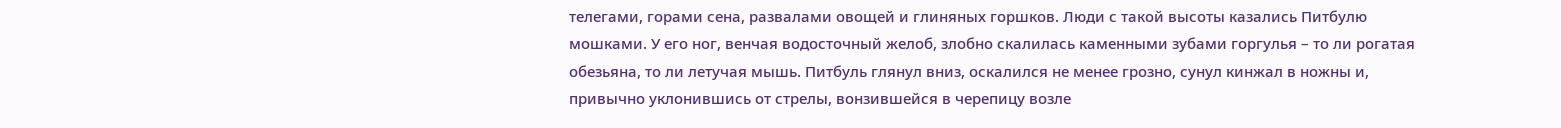телегами, горами сена, развалами овощей и глиняных горшков. Люди с такой высоты казались Питбулю мошками. У его ног, венчая водосточный желоб, злобно скалилась каменными зубами горгулья – то ли рогатая обезьяна, то ли летучая мышь. Питбуль глянул вниз, оскалился не менее грозно, сунул кинжал в ножны и, привычно уклонившись от стрелы, вонзившейся в черепицу возле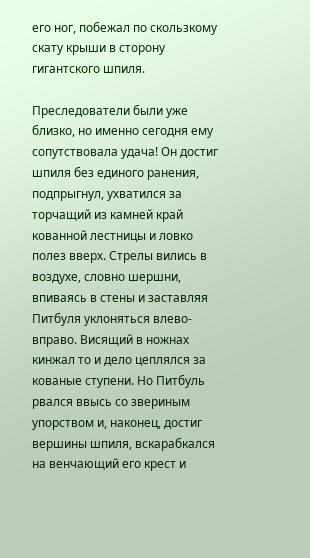его ног, побежал по скользкому скату крыши в сторону гигантского шпиля.

Преследователи были уже близко, но именно сегодня ему сопутствовала удача! Он достиг шпиля без единого ранения, подпрыгнул, ухватился за торчащий из камней край кованной лестницы и ловко полез вверх. Стрелы вились в воздухе, словно шершни, впиваясь в стены и заставляя Питбуля уклоняться влево-вправо. Висящий в ножнах кинжал то и дело цеплялся за кованые ступени. Но Питбуль рвался ввысь со звериным упорством и, наконец, достиг вершины шпиля, вскарабкался на венчающий его крест и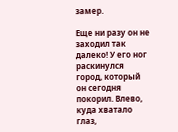замер.

Еще ни разу он не заходил так далеко! У его ног раскинулся город, который он сегодня покорил. Влево, куда хватало глаз,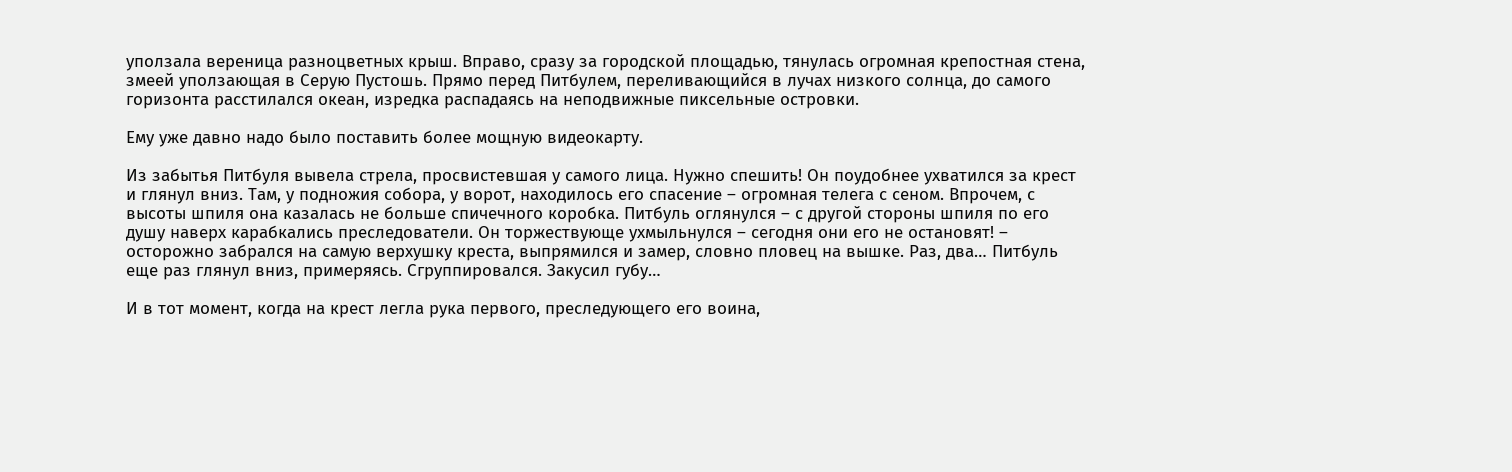уползала вереница разноцветных крыш. Вправо, сразу за городской площадью, тянулась огромная крепостная стена, змеей уползающая в Серую Пустошь. Прямо перед Питбулем, переливающийся в лучах низкого солнца, до самого горизонта расстилался океан, изредка распадаясь на неподвижные пиксельные островки.

Ему уже давно надо было поставить более мощную видеокарту.

Из забытья Питбуля вывела стрела, просвистевшая у самого лица. Нужно спешить! Он поудобнее ухватился за крест и глянул вниз. Там, у подножия собора, у ворот, находилось его спасение – огромная телега с сеном. Впрочем, с высоты шпиля она казалась не больше спичечного коробка. Питбуль оглянулся – с другой стороны шпиля по его душу наверх карабкались преследователи. Он торжествующе ухмыльнулся – сегодня они его не остановят! – осторожно забрался на самую верхушку креста, выпрямился и замер, словно пловец на вышке. Раз, два… Питбуль еще раз глянул вниз, примеряясь. Сгруппировался. Закусил губу…

И в тот момент, когда на крест легла рука первого, преследующего его воина,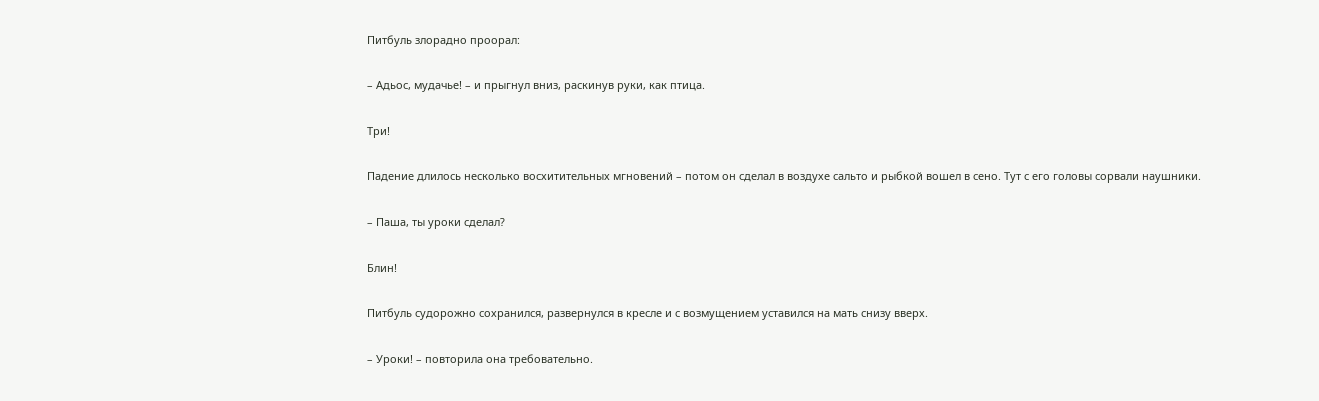Питбуль злорадно проорал:

– Адьос, мудачье! – и прыгнул вниз, раскинув руки, как птица.

Три!

Падение длилось несколько восхитительных мгновений – потом он сделал в воздухе сальто и рыбкой вошел в сено. Тут с его головы сорвали наушники.

– Паша, ты уроки сделал?

Блин!

Питбуль судорожно сохранился, развернулся в кресле и с возмущением уставился на мать снизу вверх.

– Уроки! – повторила она требовательно.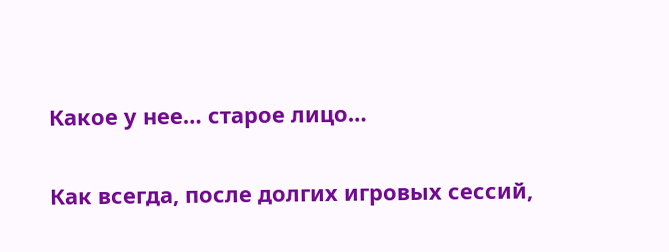Какое у нее… старое лицо…

Как всегда, после долгих игровых сессий,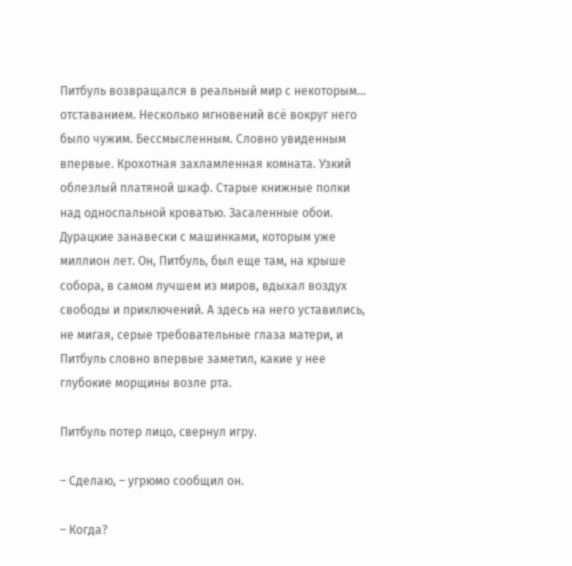Питбуль возвращался в реальный мир с некоторым… отставанием. Несколько мгновений всё вокруг него было чужим. Бессмысленным. Словно увиденным впервые. Крохотная захламленная комната. Узкий облезлый платяной шкаф. Старые книжные полки над односпальной кроватью. Засаленные обои. Дурацкие занавески с машинками, которым уже миллион лет. Он, Питбуль, был еще там, на крыше собора, в самом лучшем из миров, вдыхал воздух свободы и приключений. А здесь на него уставились, не мигая, серые требовательные глаза матери, и Питбуль словно впервые заметил, какие у нее глубокие морщины возле рта.

Питбуль потер лицо, свернул игру.

– Сделаю, – угрюмо сообщил он.

– Когда?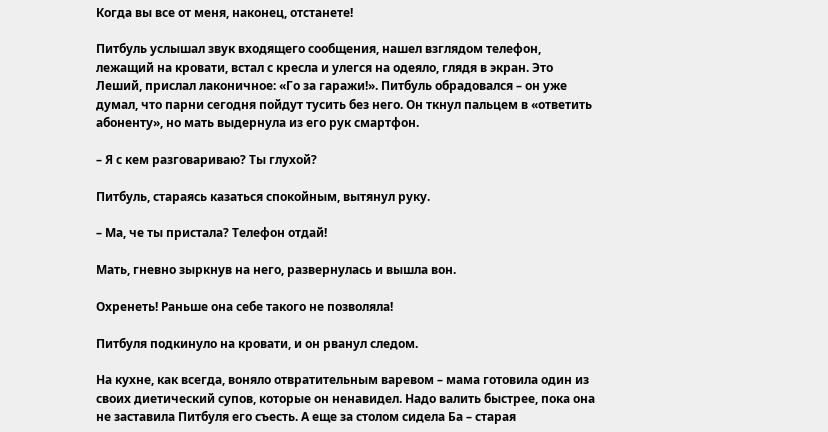Когда вы все от меня, наконец, отстанете!

Питбуль услышал звук входящего сообщения, нашел взглядом телефон, лежащий на кровати, встал с кресла и улегся на одеяло, глядя в экран. Это Леший, прислал лаконичное: «Го за гаражи!». Питбуль обрадовался – он уже думал, что парни сегодня пойдут тусить без него. Он ткнул пальцем в «ответить абоненту», но мать выдернула из его рук смартфон.

– Я с кем разговариваю? Ты глухой?

Питбуль, стараясь казаться спокойным, вытянул руку.

– Ма, че ты пристала? Телефон отдай!

Мать, гневно зыркнув на него, развернулась и вышла вон.

Охренеть! Раньше она себе такого не позволяла!

Питбуля подкинуло на кровати, и он рванул следом.

На кухне, как всегда, воняло отвратительным варевом – мама готовила один из своих диетический супов, которые он ненавидел. Надо валить быстрее, пока она не заставила Питбуля его съесть. А еще за столом сидела Ба – старая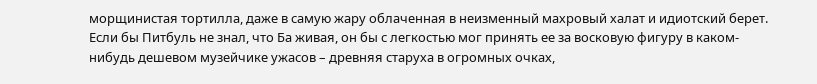морщинистая тортилла, даже в самую жару облаченная в неизменный махровый халат и идиотский берет. Если бы Питбуль не знал, что Ба живая, он бы с легкостью мог принять ее за восковую фигуру в каком-нибудь дешевом музейчике ужасов – древняя старуха в огромных очках,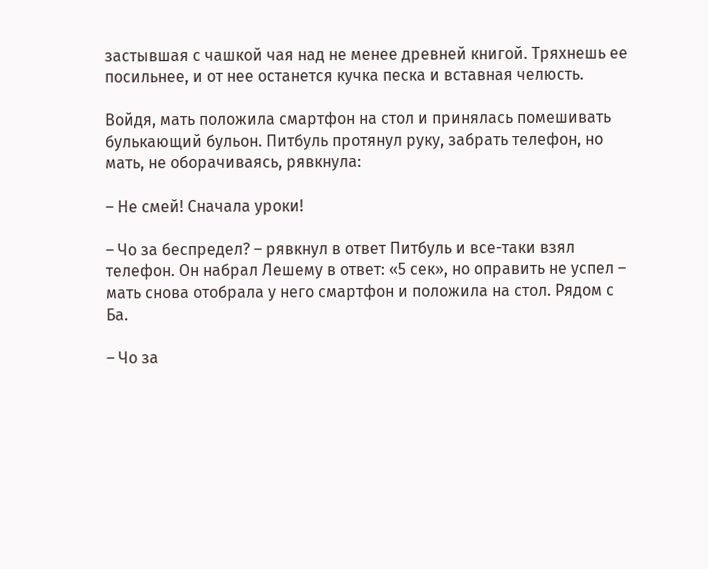застывшая с чашкой чая над не менее древней книгой. Тряхнешь ее посильнее, и от нее останется кучка песка и вставная челюсть.

Войдя, мать положила смартфон на стол и принялась помешивать булькающий бульон. Питбуль протянул руку, забрать телефон, но мать, не оборачиваясь, рявкнула:

– Не смей! Сначала уроки!

– Чо за беспредел? – рявкнул в ответ Питбуль и все-таки взял телефон. Он набрал Лешему в ответ: «5 сек», но оправить не успел – мать снова отобрала у него смартфон и положила на стол. Рядом с Ба.

– Чо за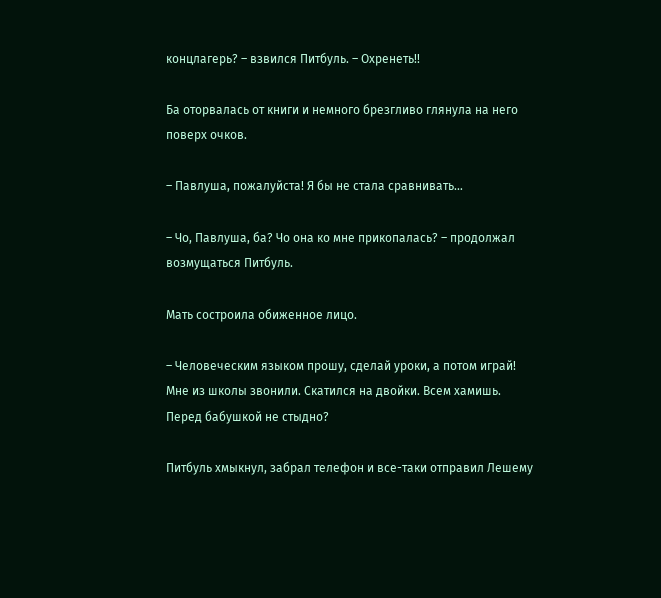концлагерь? – взвился Питбуль. – Охренеть!!

Ба оторвалась от книги и немного брезгливо глянула на него поверх очков.

– Павлуша, пожалуйста! Я бы не стала сравнивать…

– Чо, Павлуша, ба? Чо она ко мне прикопалась? – продолжал возмущаться Питбуль.

Мать состроила обиженное лицо.

– Человеческим языком прошу, сделай уроки, а потом играй! Мне из школы звонили. Скатился на двойки. Всем хамишь. Перед бабушкой не стыдно?

Питбуль хмыкнул, забрал телефон и все-таки отправил Лешему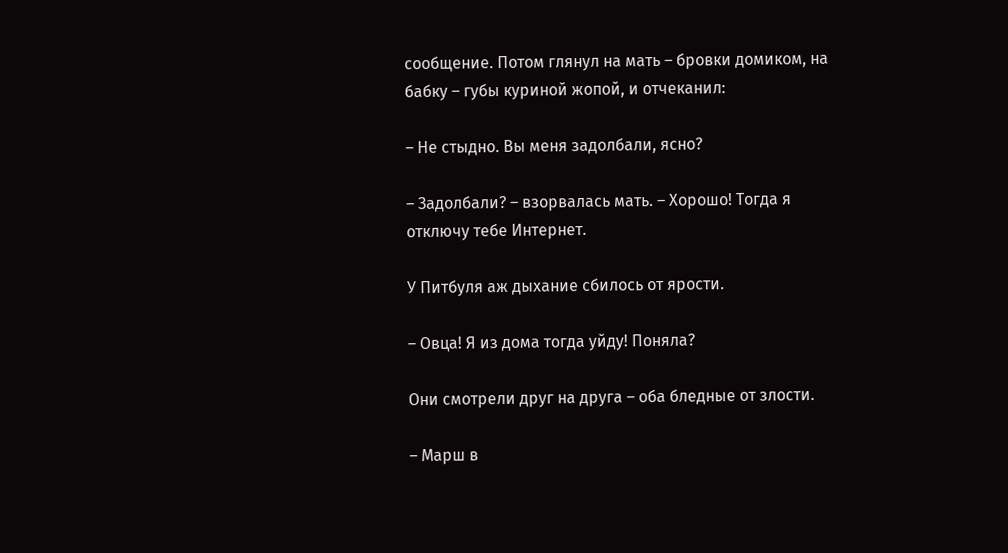сообщение. Потом глянул на мать – бровки домиком, на бабку – губы куриной жопой, и отчеканил:

– Не стыдно. Вы меня задолбали, ясно?

– Задолбали? – взорвалась мать. – Хорошо! Тогда я отключу тебе Интернет.

У Питбуля аж дыхание сбилось от ярости.

– Овца! Я из дома тогда уйду! Поняла?

Они смотрели друг на друга – оба бледные от злости.

– Марш в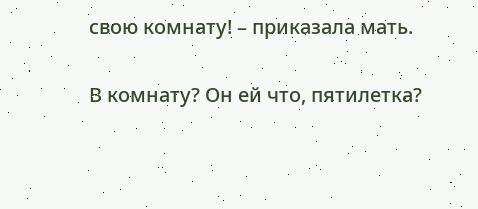свою комнату! – приказала мать.

В комнату? Он ей что, пятилетка?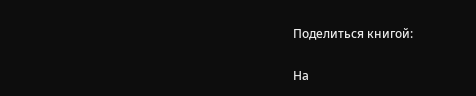Поделиться книгой:

На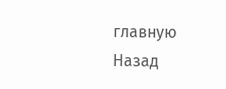главную
Назад